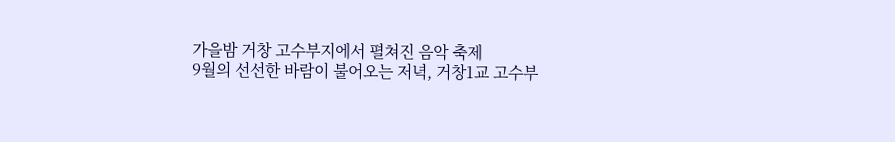가을밤 거창 고수부지에서 펼쳐진 음악 축제
9월의 선선한 바람이 불어오는 저녁, 거창1교 고수부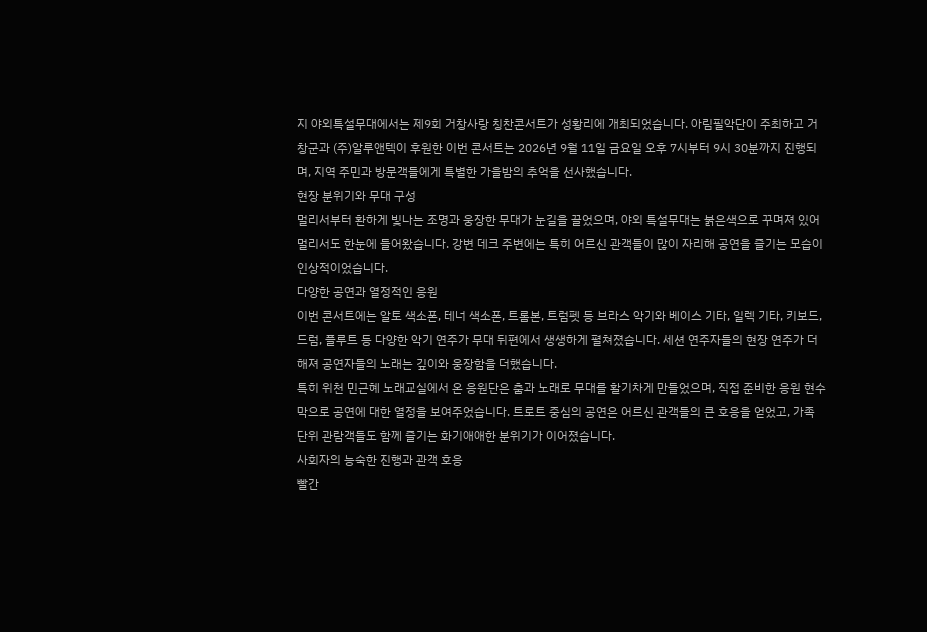지 야외특설무대에서는 제9회 거창사랑 칭찬콘서트가 성황리에 개최되었습니다. 아림필악단이 주최하고 거창군과 (주)알루앤텍이 후원한 이번 콘서트는 2026년 9월 11일 금요일 오후 7시부터 9시 30분까지 진행되며, 지역 주민과 방문객들에게 특별한 가을밤의 추억을 선사했습니다.
현장 분위기와 무대 구성
멀리서부터 환하게 빛나는 조명과 웅장한 무대가 눈길을 끌었으며, 야외 특설무대는 붉은색으로 꾸며져 있어 멀리서도 한눈에 들어왔습니다. 강변 데크 주변에는 특히 어르신 관객들이 많이 자리해 공연을 즐기는 모습이 인상적이었습니다.
다양한 공연과 열정적인 응원
이번 콘서트에는 알토 색소폰, 테너 색소폰, 트롬본, 트럼펫 등 브라스 악기와 베이스 기타, 일렉 기타, 키보드, 드럼, 플루트 등 다양한 악기 연주가 무대 뒤편에서 생생하게 펼쳐졌습니다. 세션 연주자들의 현장 연주가 더해져 공연자들의 노래는 깊이와 웅장함을 더했습니다.
특히 위천 민근혜 노래교실에서 온 응원단은 춤과 노래로 무대를 활기차게 만들었으며, 직접 준비한 응원 현수막으로 공연에 대한 열정을 보여주었습니다. 트로트 중심의 공연은 어르신 관객들의 큰 호응을 얻었고, 가족 단위 관람객들도 함께 즐기는 화기애애한 분위기가 이어졌습니다.
사회자의 능숙한 진행과 관객 호응
빨간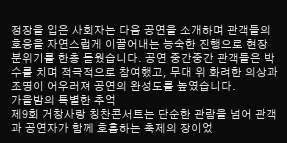정장을 입은 사회자는 다음 공연을 소개하며 관객들의 호응을 자연스럽게 이끌어내는 능숙한 진행으로 현장 분위기를 한층 돋웠습니다. 공연 중간중간 관객들은 박수를 치며 적극적으로 참여했고, 무대 위 화려한 의상과 조명이 어우러져 공연의 완성도를 높였습니다.
가을밤의 특별한 추억
제9회 거창사랑 칭찬콘서트는 단순한 관람을 넘어 관객과 공연자가 함께 호흡하는 축제의 장이었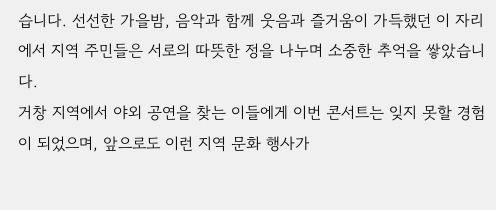습니다. 선선한 가을밤, 음악과 함께 웃음과 즐거움이 가득했던 이 자리에서 지역 주민들은 서로의 따뜻한 정을 나누며 소중한 추억을 쌓았습니다.
거창 지역에서 야외 공연을 찾는 이들에게 이번 콘서트는 잊지 못할 경험이 되었으며, 앞으로도 이런 지역 문화 행사가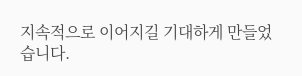지속적으로 이어지길 기대하게 만들었습니다.